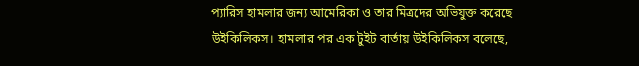প্যারিস হামলার জন্য আমেরিকা ও তার মিত্রদের অভিযুক্ত করেছে উইকিলিকস। হামলার পর এক টুইট বার্তায় উইকিলিকস বলেছে,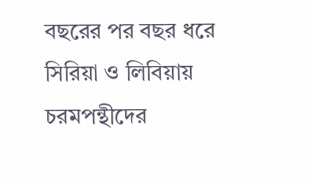বছরের পর বছর ধরে সিরিয়া ও লিবিয়ায় চরমপন্থীদের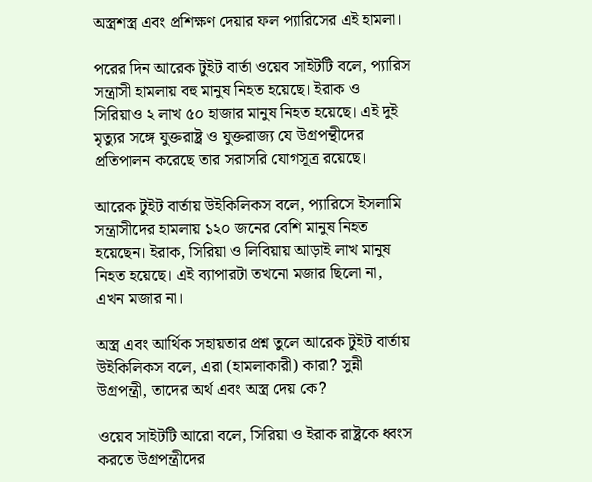অস্ত্রশস্ত্র এবং প্রশিক্ষণ দেয়ার ফল প্যারিসের এই হামলা।

পরের দিন আরেক টুইট বার্তা ওয়েব সাইটটি বলে, প্যারিস সন্ত্রাসী হামলায় বহু মানুষ নিহত হয়েছে। ইরাক ও সিরিয়াও ২ লাখ ৫০ হাজার মানুষ নিহত হয়েছে। এই দুই মৃত্যুর সঙ্গে যুক্তরাষ্ট্র ও যুক্তরাজ্য যে উগ্রপন্থীদের প্রতিপালন করেছে তার সরাসরি যোগসূত্র রয়েছে।

আরেক টুইট বার্তায় উইকিলিকস বলে, প্যারিসে ইসলামি সন্ত্রাসীদের হামলায় ১২০ জনের বেশি মানুষ নিহত হয়েছেন। ইরাক, সিরিয়া ও লিবিয়ায় আড়াই লাখ মানুষ নিহত হয়েছে। এই ব্যাপারটা তখনো মজার ছিলো না, এখন মজার না।

অস্ত্র এবং আর্থিক সহায়তার প্রশ্ন তুলে আরেক টুইট বার্তায় উইকিলিকস বলে, এরা (হামলাকারী) কারা? সুন্নী উগ্রপন্ত্রী, তাদের অর্থ এবং অস্ত্র দেয় কে?

ওয়েব সাইটটি আরো বলে, সিরিয়া ও ইরাক রাষ্ট্রকে ধ্বংস করতে উগ্রপন্ত্রীদের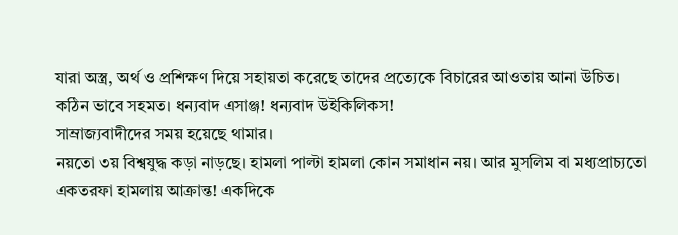যারা অস্ত্র, অর্থ ও প্রশিক্ষণ দিয়ে সহায়তা করেছে তাদের প্রত্যেকে বিচারের আওতায় আনা উচিত।
কঠিন ভাবে সহমত। ধন্যবাদ এসাঞ্জ! ধন্যবাদ উইকিলিকস!
সাম্রাজ্যবাদীদের সময় হয়েছে থামার।
নয়তো ৩য় বিশ্বযুদ্ধ কড়া নাড়ছে। হামলা পাল্টা হামলা কোন সমাধান নয়। আর মুসলিম বা মধ্যপ্রাচ্যতো একতরফা হামলায় আক্রান্ত! একদিকে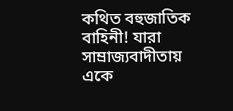কথিত বহুজাতিক বাহিনী! যারা সাম্রাজ্যবাদীতায় একে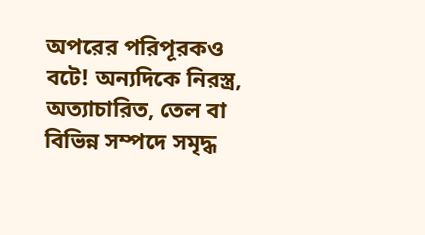অপরের পরিপূরকও বটে! অন্যদিকে নিরস্ত্র, অত্যাচারিত, তেল বা বিভিন্ন সম্পদে সমৃদ্ধ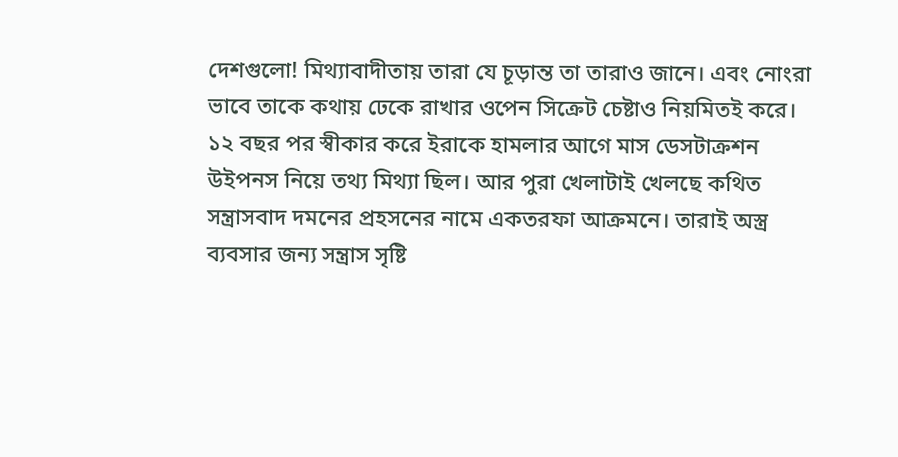দেশগুলো! মিথ্যাবাদীতায় তারা যে চূড়ান্ত তা তারাও জানে। এবং নোংরা ভাবে তাকে কথায় ঢেকে রাখার ওপেন সিক্রেট চেষ্টাও নিয়মিতই করে। ১২ বছর পর স্বীকার করে ইরাকে হামলার আগে মাস ডেসটাক্রশন উইপনস নিয়ে তথ্য মিথ্যা ছিল। আর পুরা খেলাটাই খেলছে কথিত সন্ত্রাসবাদ দমনের প্রহসনের নামে একতরফা আক্রমনে। তারাই অস্ত্র ব্যবসার জন্য সন্ত্রাস সৃষ্টি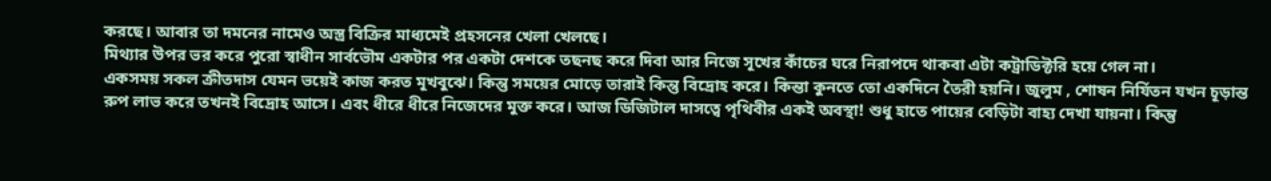করছে। আবার তা দমনের নামেও অস্ত্র বিক্রির মাধ্যমেই প্রহসনের খেলা খেলছে।
মিথ্যার উপর ভর করে পুরো স্বাধীন সার্বভৌম একটার পর একটা দেশকে তছনছ করে দিবা আর নিজে সূখের কাঁচের ঘরে নিরাপদে থাকবা এটা কট্রাডিক্টরি হয়ে গেল না।
একসময় সকল ক্রীতদাস যেমন ভয়েই কাজ করত মূখবুঝে। কিন্তু সময়ের মোড়ে তারাই কিন্তু বিদ্রোহ করে। কিন্তা কুনতে তো একদিনে তৈরী হয়নি। জুলুম , শোষন নির্যিতন যখন চূড়ান্ত রুপ লাভ করে তখনই বিদ্রোহ আসে। এবং ধীরে ধীরে নিজেদের মুক্ত করে। আজ ডিজিটাল দাসত্বে পৃথিবীর একই অবস্থা! শুধু হাতে পায়ের বেড়িটা বাহ্য দেখা যায়না। কিন্তু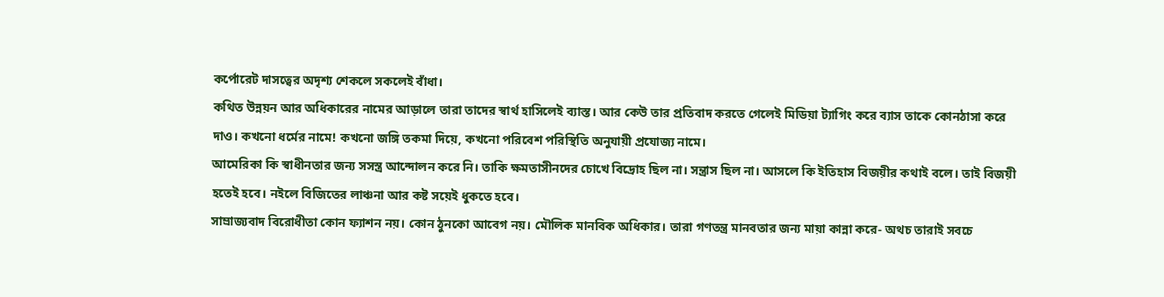কর্পোরেট দাসত্বের অদৃশ্য শেকলে সকলেই বাঁধা।
কথিত উন্নয়ন আর অধিকারের নামের আড়ালে তারা তাদের স্বার্থ হাসিলেই ব্যাস্ত। আর কেউ তার প্রতিবাদ করতে গেলেই মিডিয়া ট্যাগিং করে ব্যাস তাকে কোনঠাসা করে দাও। কখনো ধর্মের নামে! কখনো জঙ্গি তকমা দিয়ে, কখনো পরিবেশ পরিস্থিতি অনুযায়ী প্রযোজ্য নামে।
আমেরিকা কি স্বাধীনতার জন্য সসস্ত্র আন্দোলন করে নি। তাকি ক্ষমতাসীনদের চোখে বিদ্রোহ ছিল না। সন্ত্রাস ছিল না। আসলে কি ইতিহাস বিজয়ীর কথাই বলে। তাই বিজয়ী হতেই হবে। নইলে বিজিতের লাঞ্চনা আর কষ্ট সয়েই ধুকতে হবে।
সাম্রাজ্যবাদ বিরোধীতা কোন ফ্যাশন নয়। কোন ঠুনকো আবেগ নয়। মৌলিক মানবিক অধিকার। তারা গণতন্ত্র মানবতার জন্য মায়া কান্না করে- অথচ তারাই সবচে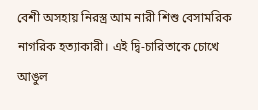বেশী অসহায় নিরস্ত্র আম নারী শিশু বেসামরিক নাগরিক হত্যাকারী। এই দ্বি-চারিতাকে চোখে আঙুল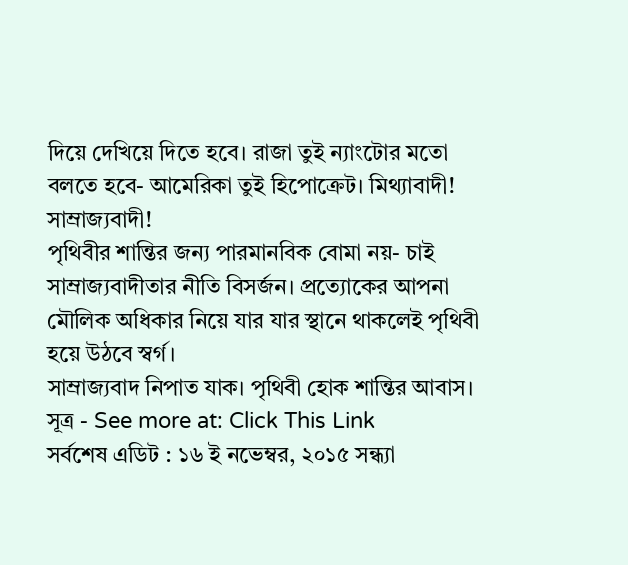দিয়ে দেখিয়ে দিতে হবে। রাজা তুই ন্যাংটোর মতো বলতে হবে- আমেরিকা তুই হিপোক্রেট। মিথ্যাবাদী! সাম্রাজ্যবাদী!
পৃথিবীর শান্তির জন্য পারমানবিক বোমা নয়- চাই সাম্রাজ্যবাদীতার নীতি বিসর্জন। প্রত্যোকের আপনা মৌলিক অধিকার নিয়ে যার যার স্থানে থাকলেই পৃথিবী হয়ে উঠবে স্বর্গ।
সাম্রাজ্যবাদ নিপাত যাক। পৃথিবী হোক শান্তির আবাস।
সূত্র - See more at: Click This Link
সর্বশেষ এডিট : ১৬ ই নভেম্বর, ২০১৫ সন্ধ্যা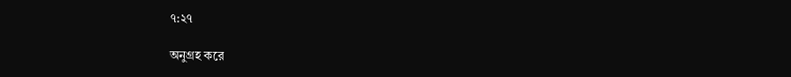৭:২৭

অনুগ্রহ করে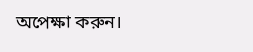অপেক্ষা করুন।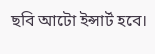ছবি আটো ইন্সার্ট হবে।